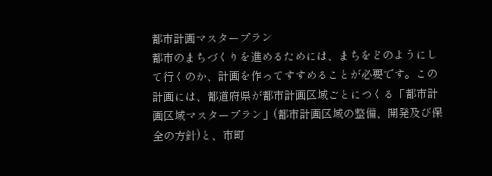都市計画マスタープラン
都市のまちづくりを進めるためには、まちをどのようにして行くのか、計画を作ってすすめることが必要です。この計画には、都道府県が都市計画区域ごとにつくる「都市計画区域マスタープラン」(都市計画区域の整備、開発及び保全の方針)と、市町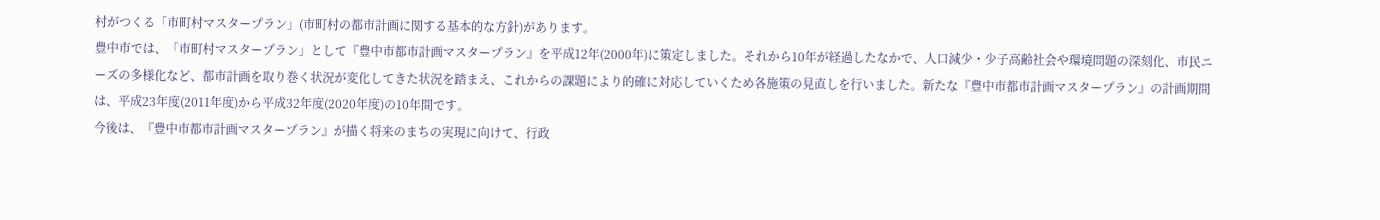村がつくる「市町村マスタープラン」(市町村の都市計画に関する基本的な方針)があります。
豊中市では、「市町村マスタープラン」として『豊中市都市計画マスタープラン』を平成12年(2000年)に策定しました。それから10年が経過したなかで、人口減少・少子高齢社会や環境問題の深刻化、市民ニーズの多様化など、都市計画を取り巻く状況が変化してきた状況を踏まえ、これからの課題により的確に対応していくため各施策の見直しを行いました。新たな『豊中市都市計画マスタープラン』の計画期間は、平成23年度(2011年度)から平成32年度(2020年度)の10年間です。
今後は、『豊中市都市計画マスタープラン』が描く将来のまちの実現に向けて、行政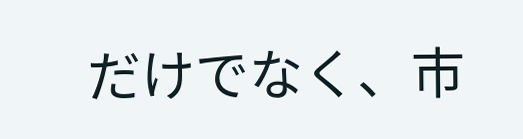だけでなく、市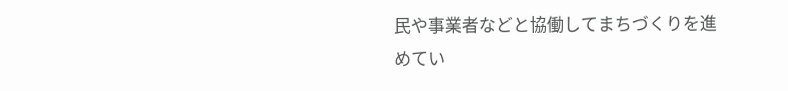民や事業者などと協働してまちづくりを進めてい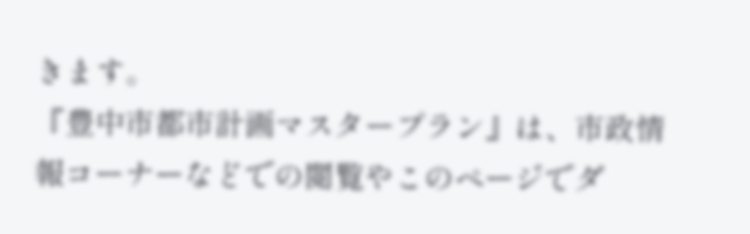きます。
『豊中市都市計画マスタープラン』は、市政情報コーナーなどでの閲覧やこのページでダ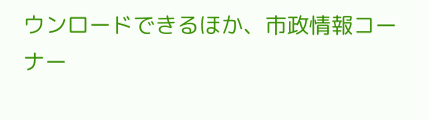ウンロードできるほか、市政情報コーナー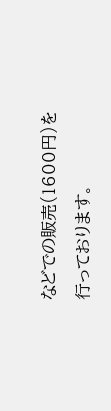などでの販売(1600円)を行っております。